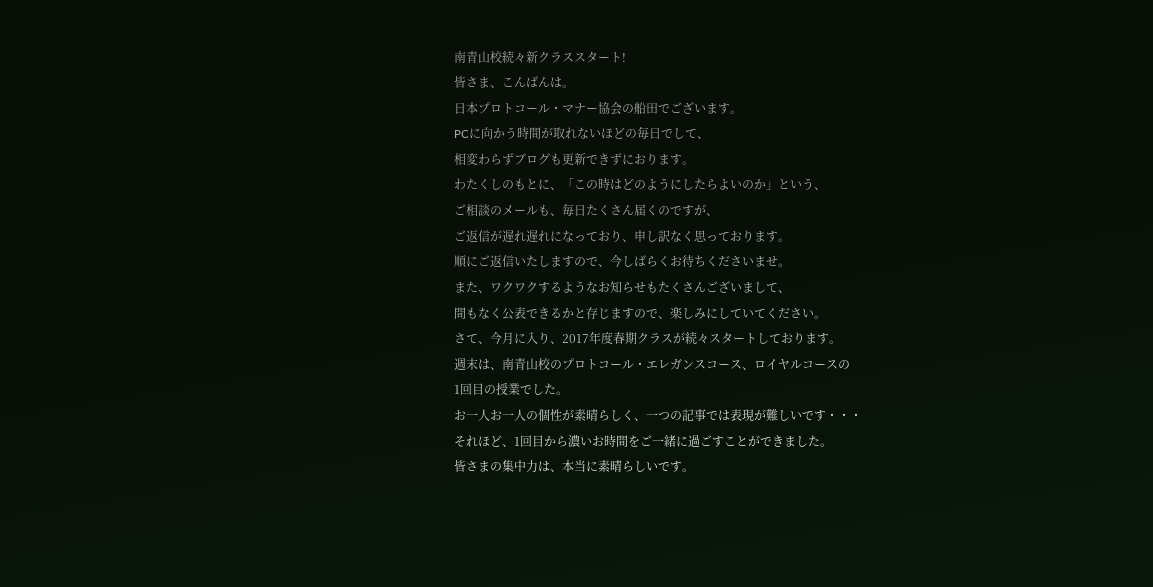南青山校続々新クラススタート!
皆さま、こんばんは。
日本プロトコール・マナー協会の船田でございます。
PCに向かう時間が取れないほどの毎日でして、
相変わらずブログも更新できずにおります。
わたくしのもとに、「この時はどのようにしたらよいのか」という、
ご相談のメールも、毎日たくさん届くのですが、
ご返信が遅れ遅れになっており、申し訳なく思っております。
順にご返信いたしますので、今しばらくお待ちくださいませ。
また、ワクワクするようなお知らせもたくさんございまして、
間もなく公表できるかと存じますので、楽しみにしていてください。
さて、今月に入り、2017年度春期クラスが続々スタートしております。
週末は、南青山校のプロトコール・エレガンスコース、ロイヤルコースの
1回目の授業でした。
お一人お一人の個性が素晴らしく、一つの記事では表現が難しいです・・・
それほど、1回目から濃いお時間をご一緒に過ごすことができました。
皆さまの集中力は、本当に素晴らしいです。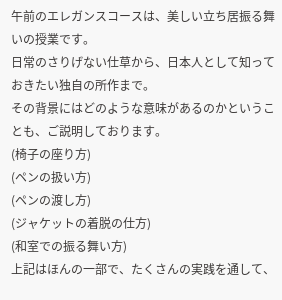午前のエレガンスコースは、美しい立ち居振る舞いの授業です。
日常のさりげない仕草から、日本人として知っておきたい独自の所作まで。
その背景にはどのような意味があるのかということも、ご説明しております。
(椅子の座り方)
(ペンの扱い方)
(ペンの渡し方)
(ジャケットの着脱の仕方)
(和室での振る舞い方)
上記はほんの一部で、たくさんの実践を通して、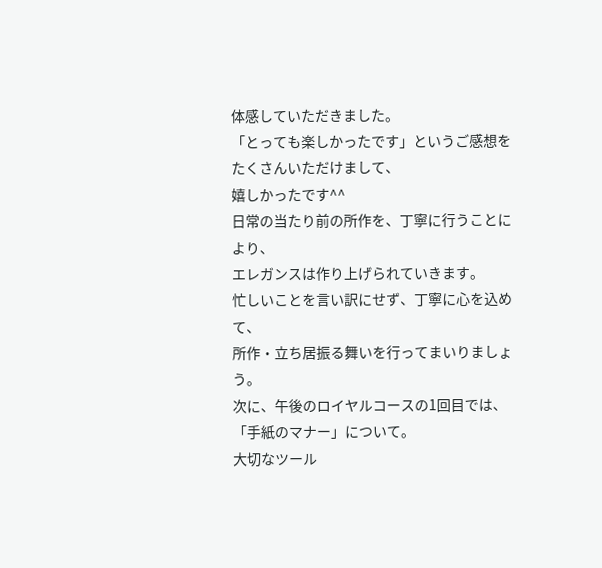体感していただきました。
「とっても楽しかったです」というご感想をたくさんいただけまして、
嬉しかったです^^
日常の当たり前の所作を、丁寧に行うことにより、
エレガンスは作り上げられていきます。
忙しいことを言い訳にせず、丁寧に心を込めて、
所作・立ち居振る舞いを行ってまいりましょう。
次に、午後のロイヤルコースの1回目では、「手紙のマナー」について。
大切なツール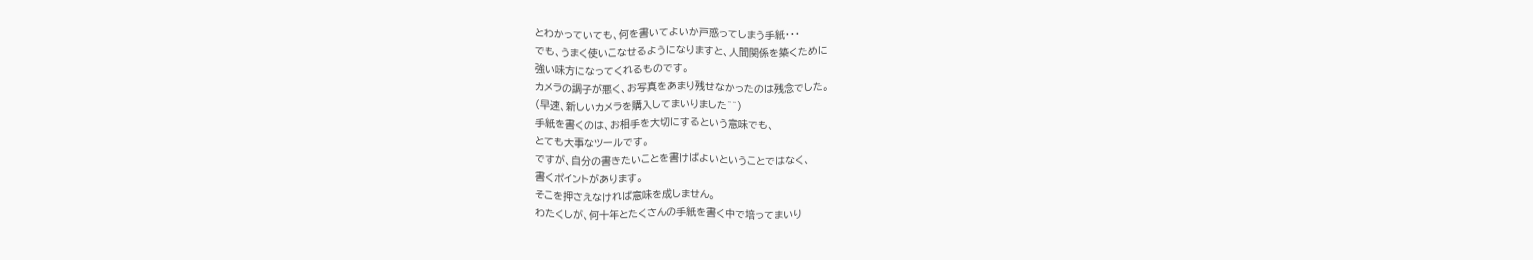とわかっていても、何を書いてよいか戸惑ってしまう手紙・・・
でも、うまく使いこなせるようになりますと、人間関係を築くために
強い味方になってくれるものです。
カメラの調子が悪く、お写真をあまり残せなかったのは残念でした。
(早速、新しいカメラを購入してまいりました^^)
手紙を書くのは、お相手を大切にするという意味でも、
とても大事なツールです。
ですが、自分の書きたいことを書けばよいということではなく、
書くポイントがあります。
そこを押さえなければ意味を成しません。
わたくしが、何十年とたくさんの手紙を書く中で培ってまいり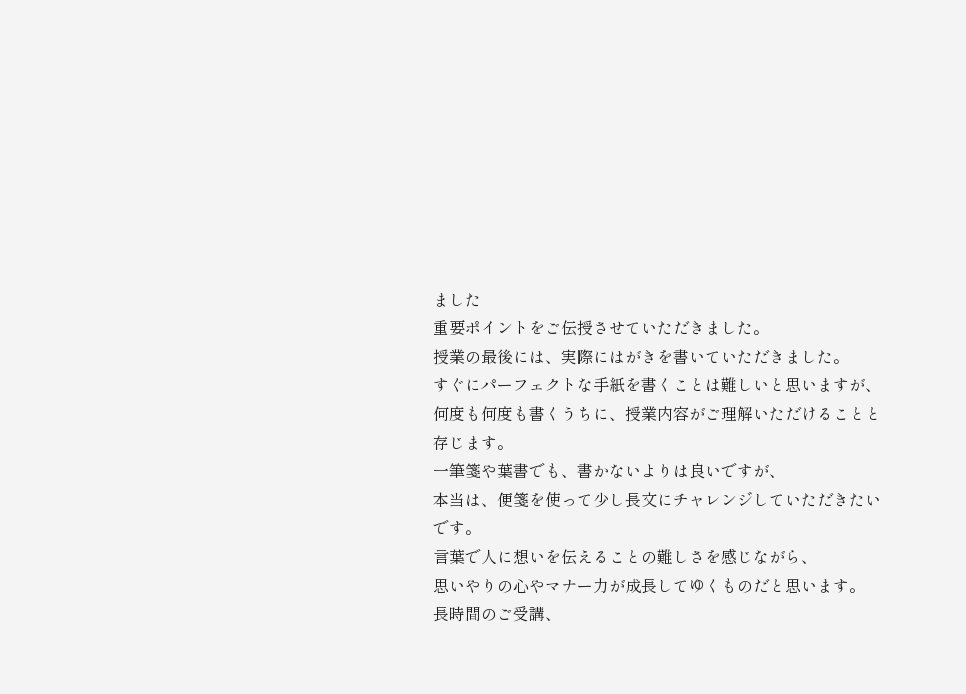ました
重要ポイントをご伝授させていただきました。
授業の最後には、実際にはがきを書いていただきました。
すぐにパーフェクトな手紙を書くことは難しいと思いますが、
何度も何度も書くうちに、授業内容がご理解いただけることと存じます。
一筆箋や葉書でも、書かないよりは良いですが、
本当は、便箋を使って少し長文にチャレンジしていただきたいです。
言葉で人に想いを伝えることの難しさを感じながら、
思いやりの心やマナー力が成長してゆくものだと思います。
長時間のご受講、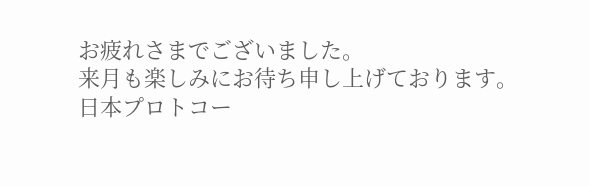お疲れさまでございました。
来月も楽しみにお待ち申し上げております。
日本プロトコー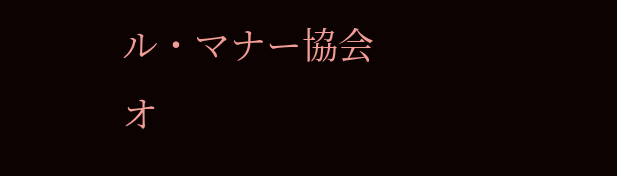ル・マナー協会
オ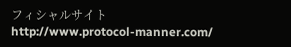フィシャルサイト
http://www.protocol-manner.com/